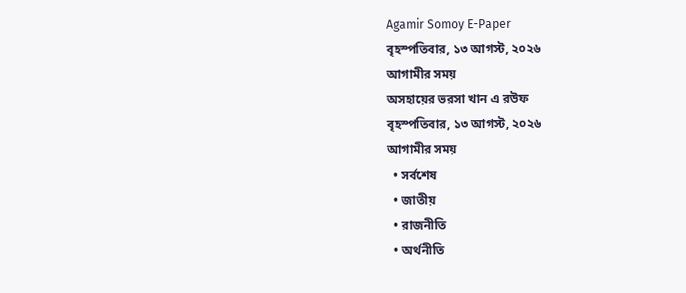Agamir Somoy E-Paper
বৃহস্পতিবার, ১৩ আগস্ট, ২০২৬
আগামীর সময়
অসহায়ের ভরসা খান এ রউফ
বৃহস্পতিবার, ১৩ আগস্ট, ২০২৬
আগামীর সময়
  • সর্বশেষ
  • জাতীয়
  • রাজনীতি
  • অর্থনীতি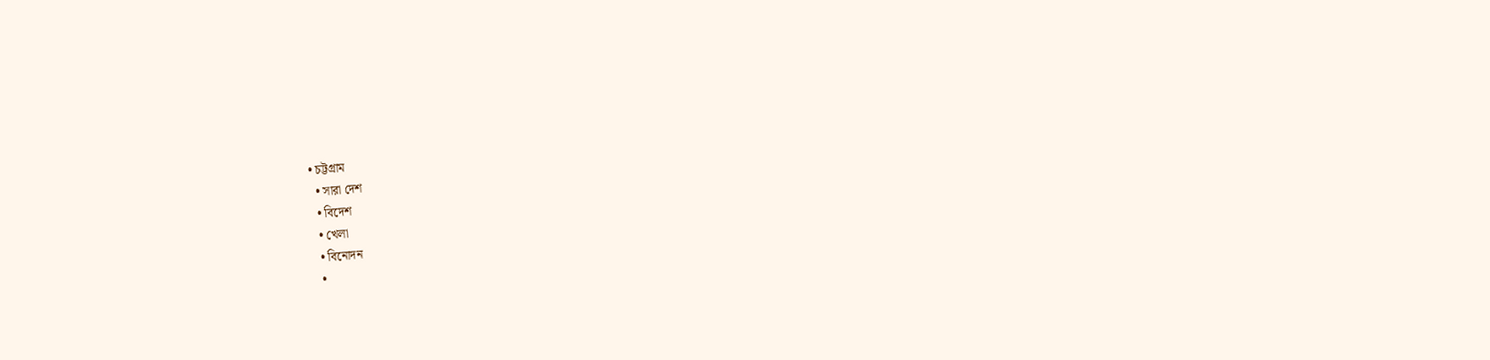• চট্টগ্রাম
  • সারা দেশ
  • বিদেশ
  • খেলা
  • বিনোদন
  •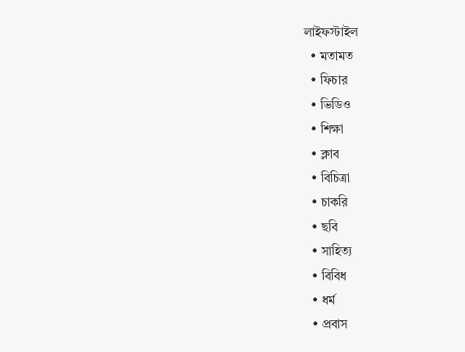লাইফস্টাইল
  • মতামত
  • ফিচার
  • ভিডিও
  • শিক্ষা
  • ক্লাব
  • বিচিত্রা
  • চাকরি
  • ছবি
  • সাহিত্য
  • বিবিধ
  • ধর্ম
  • প্রবাস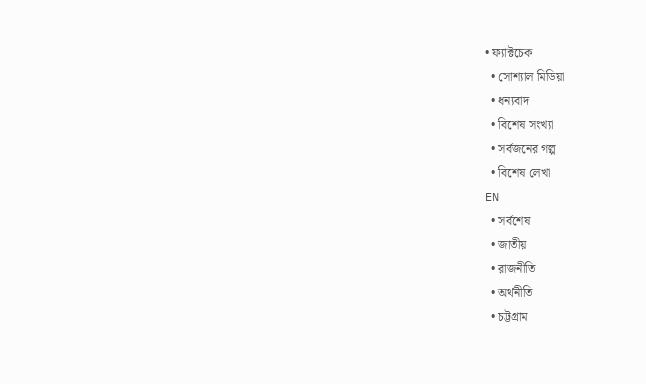• ফ্যাক্টচেক
  • সোশ্যাল মিডিয়া
  • ধন্যবাদ
  • বিশেষ সংখ্যা
  • সর্বজনের গল্প
  • বিশেষ লেখা
EN
  • সর্বশেষ
  • জাতীয়
  • রাজনীতি
  • অর্থনীতি
  • চট্টগ্রাম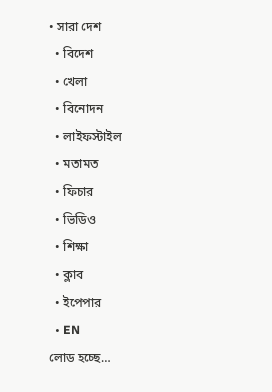• সারা দেশ
  • বিদেশ
  • খেলা
  • বিনোদন
  • লাইফস্টাইল
  • মতামত
  • ফিচার
  • ভিডিও
  • শিক্ষা
  • ক্লাব
  • ইপেপার
  • EN
লোড হচ্ছে…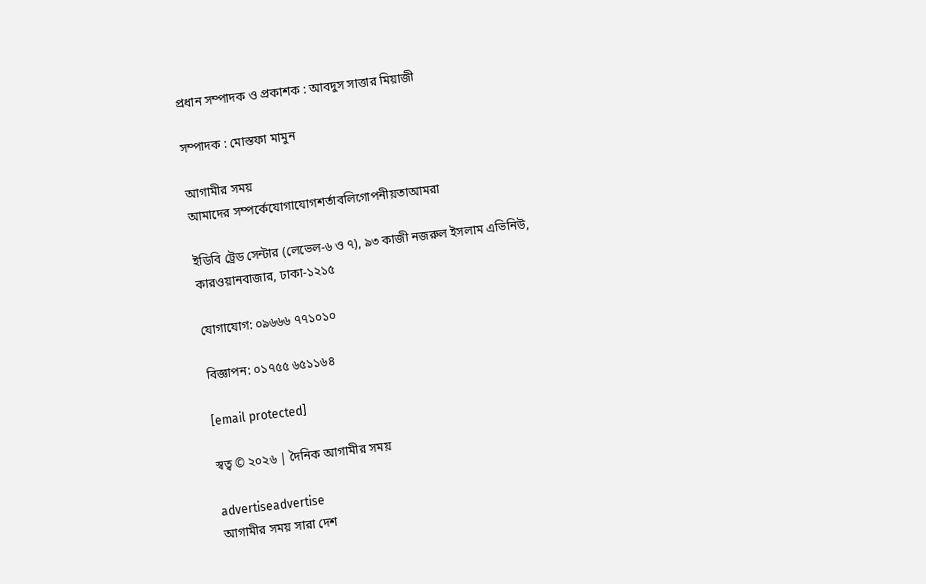প্রধান সম্পাদক ও প্রকাশক : আবদুস সাত্তার মিয়াজী

সম্পাদক : মোস্তফা মামুন

আগামীর সময়
আমাদের সম্পর্কেযোগাযোগশর্তাবলিগোপনীয়তাআমরা

ইডিবি ট্রেড সেন্টার (লেভেল-৬ ও ৭), ৯৩ কাজী নজরুল ইসলাম এভিনিউ, কারওয়ানবাজার, ঢাকা-১২১৫

যোগাযোগ: ০৯৬৬৬ ৭৭১০১০

বিজ্ঞাপন: ০১৭৫৫ ৬৫১১৬৪

[email protected]

স্বত্ব © ২০২৬ | দৈনিক আগামীর সময়

advertiseadvertise
আগামীর সময় সারা দেশ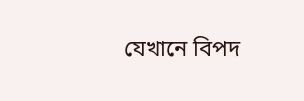যেখানে বিপদ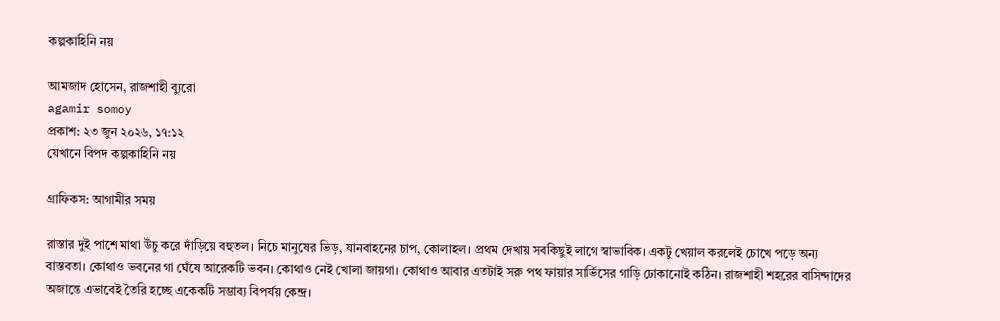কল্পকাহিনি নয়

আমজাদ হোসেন, রাজশাহী ব্যুরো
agamir somoy
প্রকাশ: ২৩ জুন ২০২৬, ১৭:১২
যেখানে বিপদ কল্পকাহিনি নয়

গ্রাফিকস: আগামীর সময়

রাস্তার দুই পাশে মাথা উঁচু করে দাঁড়িয়ে বহুতল। নিচে মানুষের ভিড়, যানবাহনের চাপ, কোলাহল। প্রথম দেখায় সবকিছুই লাগে স্বাভাবিক। একটু খেয়াল করলেই চোখে পড়ে অন্য বাস্তবতা। কোথাও ভবনের গা ঘেঁষে আরেকটি ভবন। কোথাও নেই খোলা জায়গা। কোথাও আবার এতটাই সরু পথ ফায়ার সার্ভিসের গাড়ি ঢোকানোই কঠিন। রাজশাহী শহরের বাসিন্দাদের অজান্তে এভাবেই তৈরি হচ্ছে একেকটি সম্ভাব্য বিপর্যয় কেন্দ্র।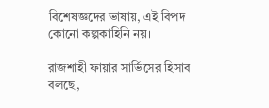বিশেষজ্ঞদের ভাষায়, এই বিপদ কোনো কল্পকাহিনি নয়।

রাজশাহী ফায়ার সার্ভিসের হিসাব বলছে,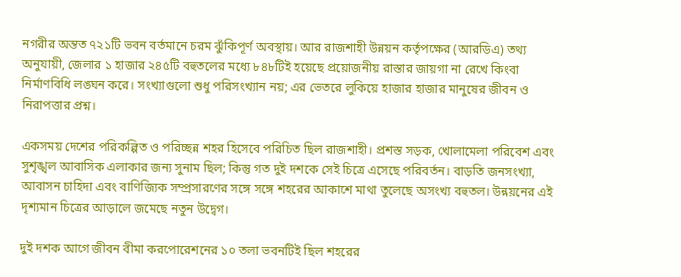নগরীর অন্তত ৭২১টি ভবন বর্তমানে চরম ঝুঁকিপূর্ণ অবস্থায়। আর রাজশাহী উন্নয়ন কর্তৃপক্ষের (আরডিএ) তথ্য অনুযায়ী, জেলার ১ হাজার ২৪৫টি বহুতলের মধ্যে ৮৪৮টিই হয়েছে প্রয়োজনীয় রাস্তার জায়গা না রেখে কিংবা নির্মাণবিধি লঙ্ঘন করে। সংখ্যাগুলো শুধু পরিসংখ্যান নয়; এর ভেতরে লুকিয়ে হাজার হাজার মানুষের জীবন ও নিরাপত্তার প্রশ্ন।

একসময় দেশের পরিকল্পিত ও পরিচ্ছন্ন শহর হিসেবে পরিচিত ছিল রাজশাহী। প্রশস্ত সড়ক, খোলামেলা পরিবেশ এবং সুশৃঙ্খল আবাসিক এলাকার জন্য সুনাম ছিল; কিন্তু গত দুই দশকে সেই চিত্রে এসেছে পরিবর্তন। বাড়তি জনসংখ্যা, আবাসন চাহিদা এবং বাণিজ্যিক সম্প্রসারণের সঙ্গে সঙ্গে শহরের আকাশে মাথা তুলেছে অসংখ্য বহুতল। উন্নয়নের এই দৃশ্যমান চিত্রের আড়ালে জমেছে নতুন উদ্বেগ।

দুই দশক আগে জীবন বীমা করপোরেশনের ১০ তলা ভবনটিই ছিল শহরের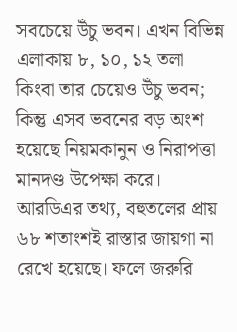সবচেয়ে উঁচু ভবন। এখন বিভিন্ন এলাকায় ৮, ১০, ১২ তলা কিংবা তার চেয়েও উঁচু ভবন; কিন্তু এসব ভবনের বড় অংশ হয়েছে নিয়মকানুন ও নিরাপত্তা মানদণ্ড উপেক্ষা করে। আরডিএর তথ্য, বহুতলের প্রায় ৬৮ শতাংশই রাস্তার জায়গা না রেখে হয়েছে। ফলে জরুরি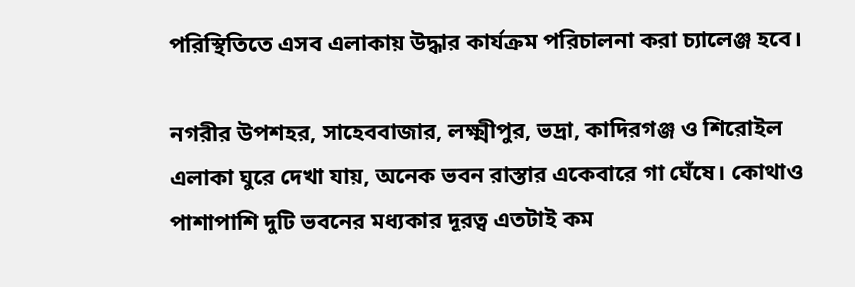পরিস্থিতিতে এসব এলাকায় উদ্ধার কার্যক্রম পরিচালনা করা চ্যালেঞ্জ হবে।

নগরীর উপশহর, সাহেববাজার, লক্ষ্মীপুর, ভদ্রা, কাদিরগঞ্জ ও শিরোইল এলাকা ঘুরে দেখা যায়, অনেক ভবন রাস্তার একেবারে গা ঘেঁষে। কোথাও পাশাপাশি দুটি ভবনের মধ্যকার দূরত্ব এতটাই কম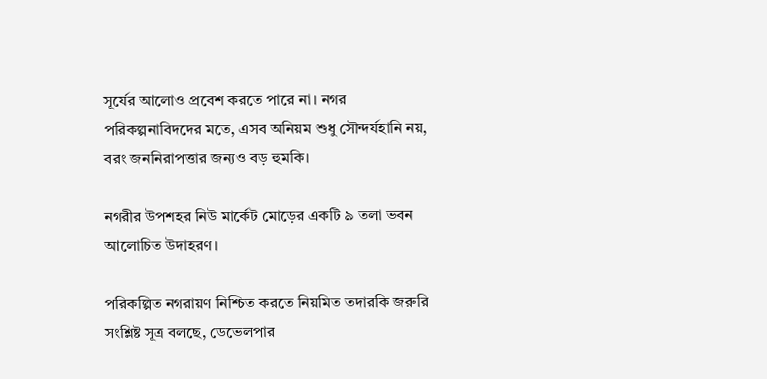সূর্যের আলোও প্রবেশ করতে পারে না। নগর পরিকল্পনাবিদদের মতে, এসব অনিয়ম শুধু সৌন্দর্যহানি নয়, বরং জননিরাপত্তার জন্যও বড় হুমকি।

নগরীর উপশহর নিউ মার্কেট মোড়ের একটি ৯ তলা ভবন আলোচিত উদাহরণ।

পরিকল্পিত নগরায়ণ নিশ্চিত করতে নিয়মিত তদারকি জরুরি
সংশ্লিষ্ট সূত্র বলছে, ডেভেলপার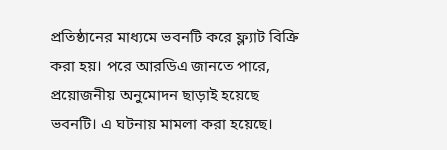প্রতিষ্ঠানের মাধ্যমে ভবনটি করে ফ্ল্যাট বিক্রি করা হয়। পরে আরডিএ জানতে পারে, প্রয়োজনীয় অনুমোদন ছাড়াই হয়েছে ভবনটি। এ ঘটনায় মামলা করা হয়েছে।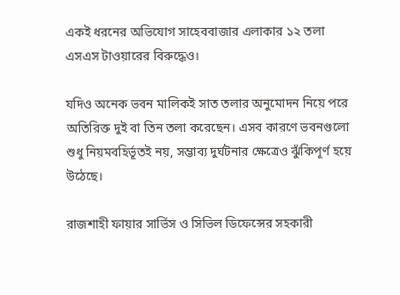একই ধরনের অভিযোগ সাহেববাজার এলাকার ১২ তলা এসএস টাওয়ারের বিরুদ্ধেও।

যদিও অনেক ভবন মালিকই সাত তলার অনুমোদন নিয়ে পরে অতিরিক্ত দুই বা তিন তলা করেছেন। এসব কারণে ভবনগুলো শুধু নিয়মবহির্ভূতই নয়, সম্ভাব্য দুর্ঘটনার ক্ষেত্রেও ঝুঁকিপূর্ণ হয়ে উঠেছে।

রাজশাহী ফায়ার সার্ভিস ও সিভিল ডিফেন্সের সহকারী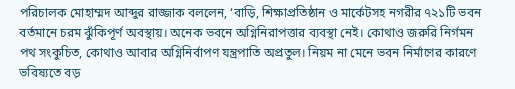পরিচালক মোহাম্মদ আব্দুর রাজ্জাক বললেন, ‘বাড়ি, শিক্ষাপ্রতিষ্ঠান ও মার্কেটসহ নগরীর ৭২১টি ভবন বর্তমানে চরম ঝুঁকিপূর্ণ অবস্থায়। অনেক ভবনে অগ্নিনিরাপত্তার ব্যবস্থা নেই। কোথাও জরুরি নির্গমন পথ সংকুচিত, কোথাও আবার অগ্নিনির্বাপণ যন্ত্রপাতি অপ্রতুল। নিয়ম না মেনে ভবন নির্মাণের কারণে ভবিষ্যতে বড়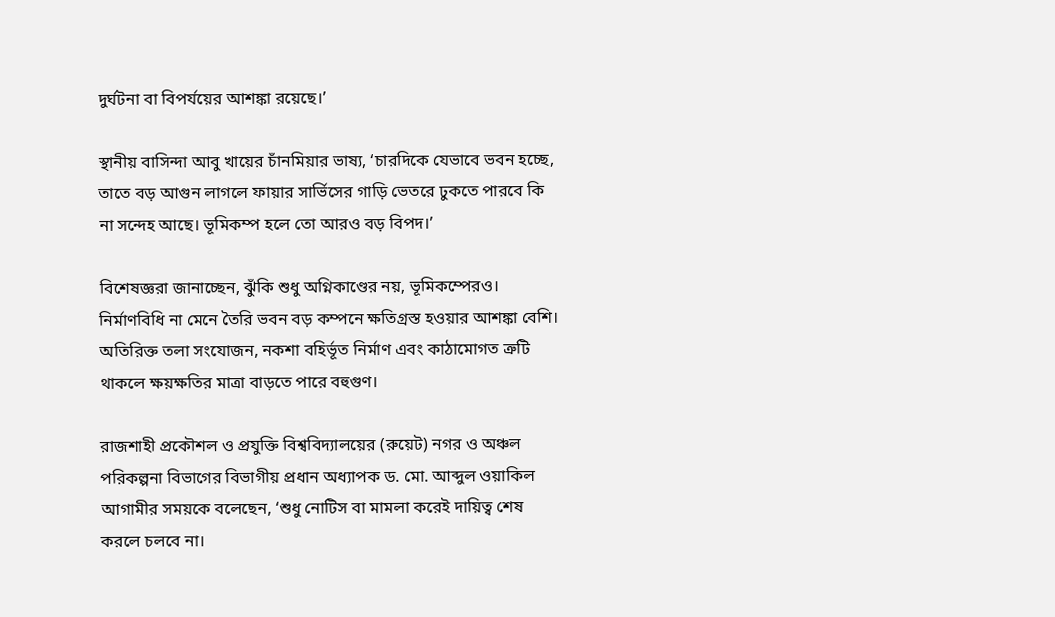দুর্ঘটনা বা বিপর্যয়ের আশঙ্কা রয়েছে।’

স্থানীয় বাসিন্দা আবু খায়ের চাঁনমিয়ার ভাষ্য, ‘চারদিকে যেভাবে ভবন হচ্ছে, তাতে বড় আগুন লাগলে ফায়ার সার্ভিসের গাড়ি ভেতরে ঢুকতে পারবে কি না সন্দেহ আছে। ভূমিকম্প হলে তো আরও বড় বিপদ।’

বিশেষজ্ঞরা জানাচ্ছেন, ঝুঁকি শুধু অগ্নিকাণ্ডের নয়, ভূমিকম্পেরও। নির্মাণবিধি না মেনে তৈরি ভবন বড় কম্পনে ক্ষতিগ্রস্ত হওয়ার আশঙ্কা বেশি। অতিরিক্ত তলা সংযোজন, নকশা বহির্ভূত নির্মাণ এবং কাঠামোগত ত্রুটি থাকলে ক্ষয়ক্ষতির মাত্রা বাড়তে পারে বহুগুণ।

রাজশাহী প্রকৌশল ও প্রযুক্তি বিশ্ববিদ্যালয়ের (রুয়েট) নগর ও অঞ্চল পরিকল্পনা বিভাগের বিভাগীয় প্রধান অধ্যাপক ড. মো. আব্দুল ওয়াকিল আগামীর সময়কে বলেছেন, ‘শুধু নোটিস বা মামলা করেই দায়িত্ব শেষ করলে চলবে না।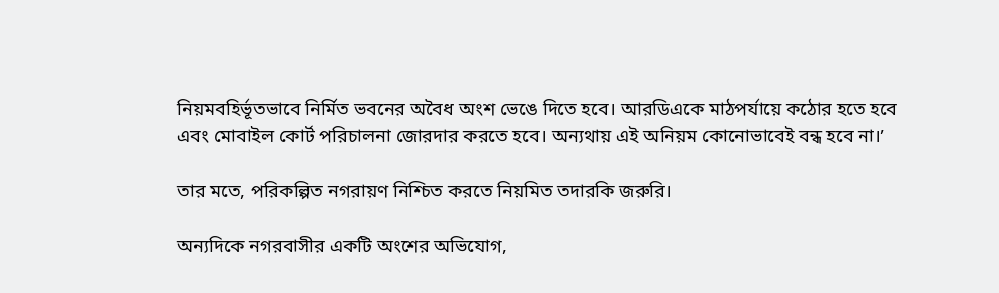নিয়মবহির্ভূতভাবে নির্মিত ভবনের অবৈধ অংশ ভেঙে দিতে হবে। আরডিএকে মাঠপর্যায়ে কঠোর হতে হবে এবং মোবাইল কোর্ট পরিচালনা জোরদার করতে হবে। অন্যথায় এই অনিয়ম কোনোভাবেই বন্ধ হবে না।’

তার মতে, পরিকল্পিত নগরায়ণ নিশ্চিত করতে নিয়মিত তদারকি জরুরি।

অন্যদিকে নগরবাসীর একটি অংশের অভিযোগ,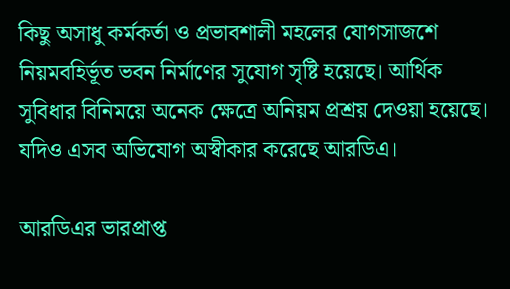কিছু অসাধু কর্মকর্তা ও প্রভাবশালী মহলের যোগসাজশে নিয়মবহির্ভূত ভবন নির্মাণের সুযোগ সৃষ্টি হয়েছে। আর্থিক সুবিধার বিনিময়ে অনেক ক্ষেত্রে অনিয়ম প্রশ্রয় দেওয়া হয়েছে। যদিও এসব অভিযোগ অস্বীকার করেছে আরডিএ।

আরডিএর ভারপ্রাপ্ত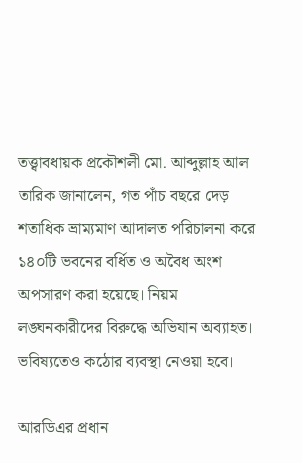তত্ত্বাবধায়ক প্রকৌশলী মো. আব্দুল্লাহ আল তারিক জানালেন, গত পাঁচ বছরে দেড় শতাধিক ভ্রাম্যমাণ আদালত পরিচালনা করে ১৪০টি ভবনের বর্ধিত ও অবৈধ অংশ অপসারণ করা হয়েছে। নিয়ম লঙ্ঘনকারীদের বিরুদ্ধে অভিযান অব্যাহত। ভবিষ্যতেও কঠোর ব্যবস্থা নেওয়া হবে।

আরডিএর প্রধান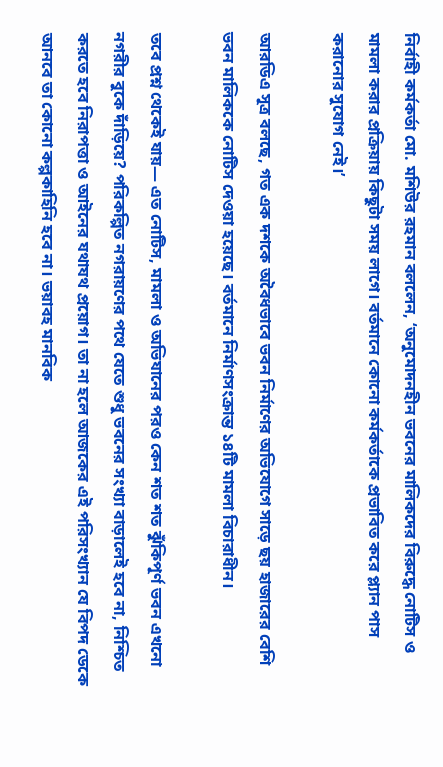নির্বাহী কর্মকর্তা মো. মশিউর রহমান বললেন, ‘অনুমোদনহীন ভবনের মালিকদের বিরুদ্ধে নোটিস ও মামলা করার প্রক্রিয়ায় কিছুটা সময় লাগে। বর্তমানে কোনো কর্মকর্তাকে প্রভাবিত করে প্ল্যান পাস করানোর সুযোগ নেই।’

আরডিএ সূত্র বলছে, গত এক দশকে অবৈধভাবে ভবন নির্মাণের অভিযোগে সাড়ে ছয় হাজারের বেশি ভবন মালিককে নোটিস দেওয়া হয়েছে। বর্তমানে নির্মাণসংক্রান্ত ১৪টি মামলা বিচারাধীন।

তবে প্রশ্ন থেকেই যায়— এত নোটিস, মামলা ও অভিযানের পরও কেন শত শত ঝুঁকিপূর্ণ ভবন এখনো নগরীর বুকে দাঁড়িয়ে? পরিকল্পিত নগরায়ণের পথে যেতে শুধু ভবনের সংখ্যা বাড়ালেই হবে না, নিশ্চিত করতে হবে নিরাপত্তা ও আইনের যথাযথ প্রয়োগ। তা না হলে আজকের এই পরিসংখ্যান যে বিপদ ডেকে আনবে তা কোনো কল্পকাহিনি হবে না। ভয়াবহ মানবিক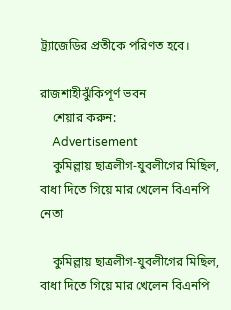ট্র্যাজেডির প্রতীকে পরিণত হবে।

রাজশাহীঝুঁকিপূর্ণ ভবন
    শেয়ার করুন:
    Advertisement
    কুমিল্লায় ছাত্রলীগ-যুবলীগের মিছিল, বাধা দিতে গিয়ে মার খেলেন বিএনপি নেতা

    কুমিল্লায় ছাত্রলীগ-যুবলীগের মিছিল, বাধা দিতে গিয়ে মার খেলেন বিএনপি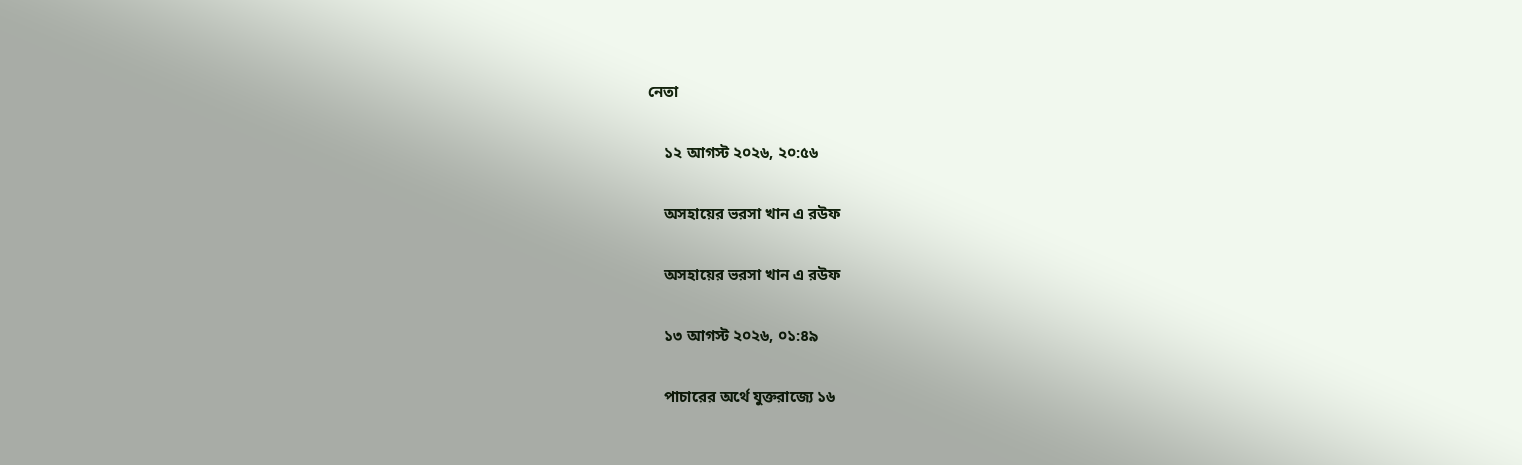নেতা

    ১২ আগস্ট ২০২৬, ২০:৫৬

    অসহায়ের ভরসা খান এ রউফ

    অসহায়ের ভরসা খান এ রউফ

    ১৩ আগস্ট ২০২৬, ০১:৪৯

    পাচারের অর্থে যুক্তরাজ্যে ১৬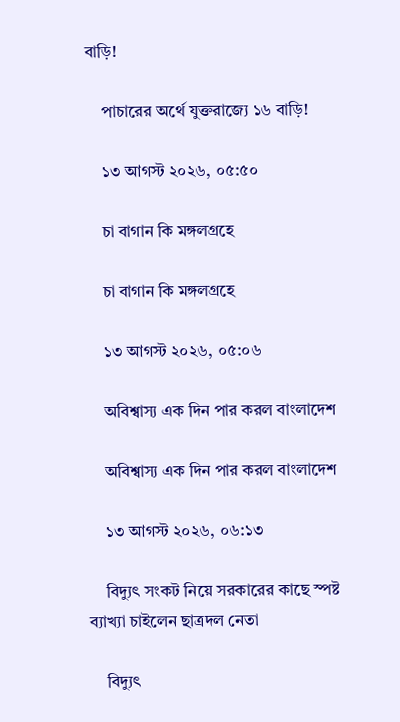বাড়ি!

    পাচারের অর্থে যুক্তরাজ্যে ১৬ বাড়ি!

    ১৩ আগস্ট ২০২৬, ০৫:৫০

    চা বাগান কি মঙ্গলগ্রহে

    চা বাগান কি মঙ্গলগ্রহে

    ১৩ আগস্ট ২০২৬, ০৫:০৬

    অবিশ্বাস্য এক দিন পার করল বাংলাদেশ

    অবিশ্বাস্য এক দিন পার করল বাংলাদেশ

    ১৩ আগস্ট ২০২৬, ০৬:১৩

    বিদ্যুৎ সংকট নিয়ে সরকারের কাছে স্পষ্ট ব্যাখ্যা চাইলেন ছাত্রদল নেতা

    বিদ্যুৎ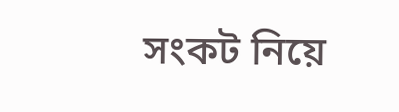সংকট নিয়ে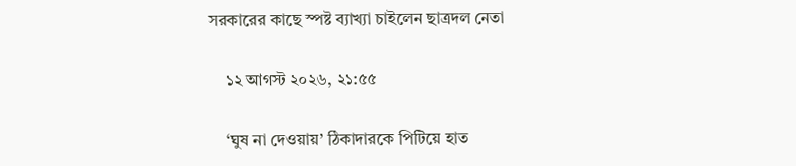সরকারের কাছে স্পষ্ট ব্যাখ্যা চাইলেন ছাত্রদল নেতা

    ১২ আগস্ট ২০২৬, ২১:৫৫

    ‘ঘুষ না দেওয়ায়’ ঠিকাদারকে পিটিয়ে হাত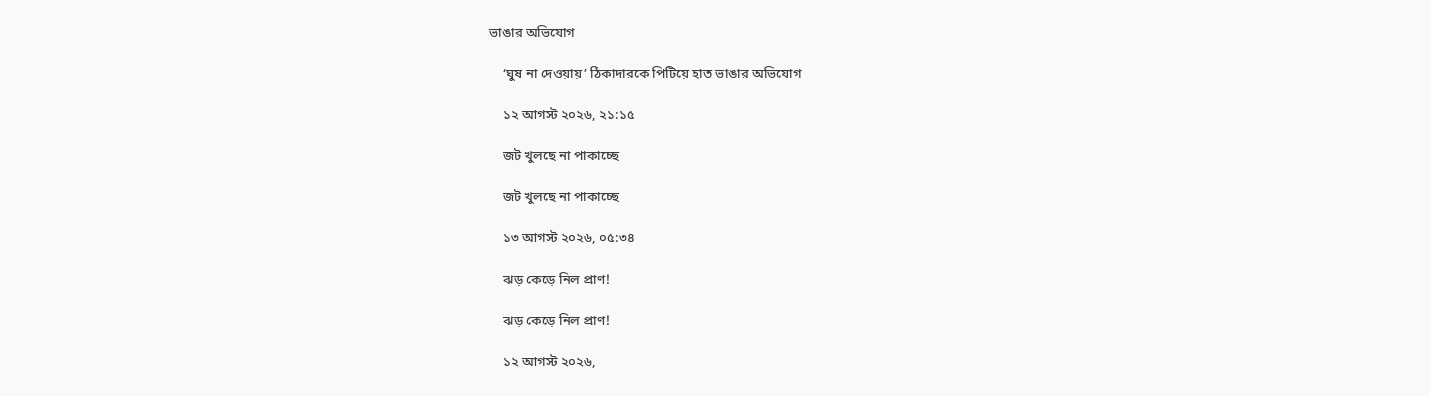ভাঙার অভিযোগ

    ‘ঘুষ না দেওয়ায়’ ঠিকাদারকে পিটিয়ে হাত ভাঙার অভিযোগ

    ১২ আগস্ট ২০২৬, ২১:১৫

    জট খুলছে না পাকাচ্ছে

    জট খুলছে না পাকাচ্ছে

    ১৩ আগস্ট ২০২৬, ০৫:৩৪

    ঝড় কেড়ে নিল প্রাণ!

    ঝড় কেড়ে নিল প্রাণ!

    ১২ আগস্ট ২০২৬,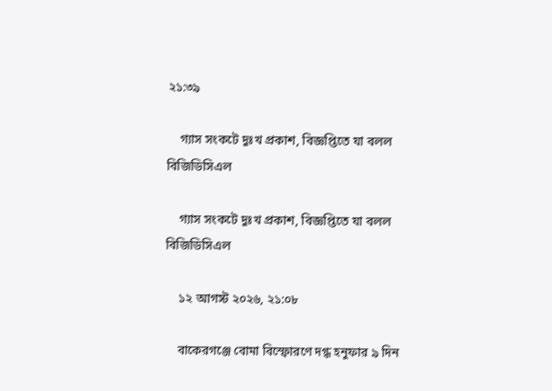২১:৩৯

    গ্যাস সংকটে দুঃখ প্রকাশ, বিজ্ঞপ্তিতে যা বলল বিজিডিসিএল

    গ্যাস সংকটে দুঃখ প্রকাশ, বিজ্ঞপ্তিতে যা বলল বিজিডিসিএল

    ১২ আগস্ট ২০২৬, ২১:০৮

    বাকেরগঞ্জে বোমা বিস্ফোরণে দগ্ধ হনুফার ৯ দিন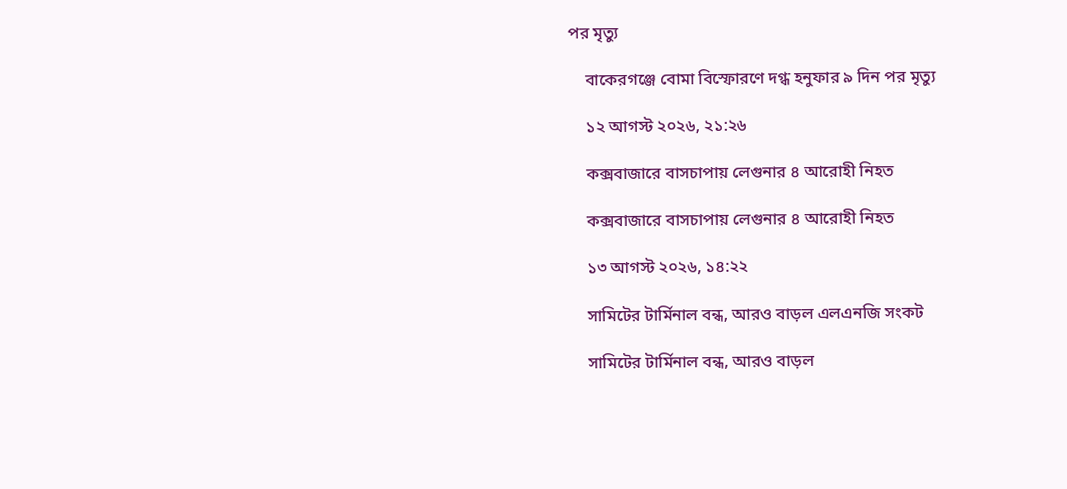পর মৃত্যু

    বাকেরগঞ্জে বোমা বিস্ফোরণে দগ্ধ হনুফার ৯ দিন পর মৃত্যু

    ১২ আগস্ট ২০২৬, ২১:২৬

    কক্সবাজারে বাসচাপায় লেগুনার ৪ আরোহী নিহত

    কক্সবাজারে বাসচাপায় লেগুনার ৪ আরোহী নিহত

    ১৩ আগস্ট ২০২৬, ১৪:২২

    সামিটের টার্মিনাল বন্ধ, আরও বাড়ল এলএনজি সংকট

    সামিটের টার্মিনাল বন্ধ, আরও বাড়ল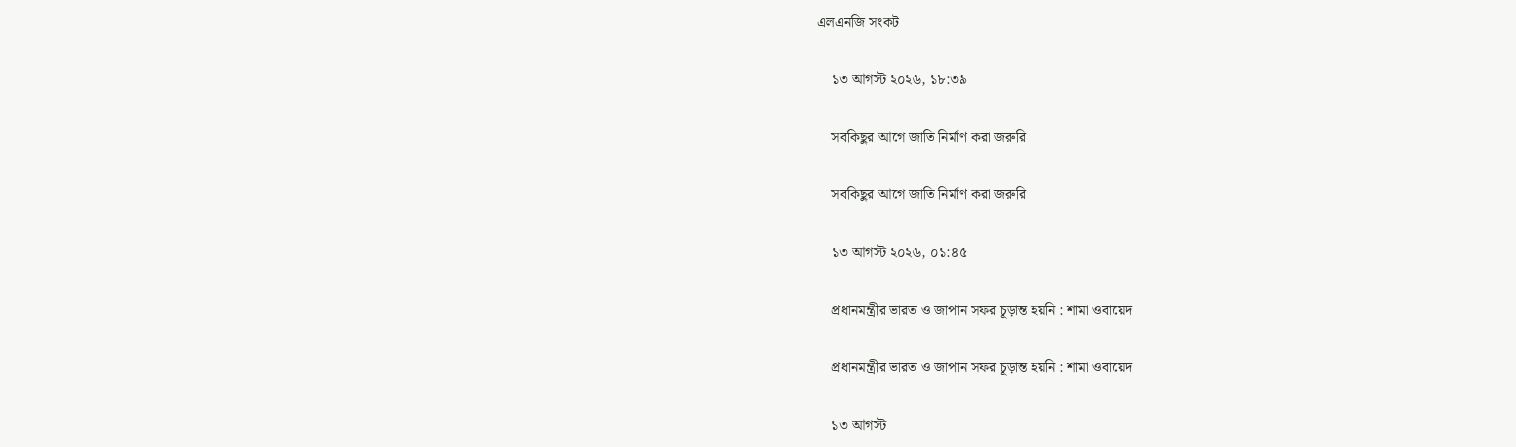এলএনজি সংকট

    ১৩ আগস্ট ২০২৬, ১৮:৩৯

    সবকিছুর আগে জাতি নির্মাণ করা জরুরি

    সবকিছুর আগে জাতি নির্মাণ করা জরুরি

    ১৩ আগস্ট ২০২৬, ০১:৪৫

    প্রধানমন্ত্রীর ভারত ও জাপান সফর চূড়ান্ত হয়নি : শামা ওবায়েদ

    প্রধানমন্ত্রীর ভারত ও জাপান সফর চূড়ান্ত হয়নি : শামা ওবায়েদ

    ১৩ আগস্ট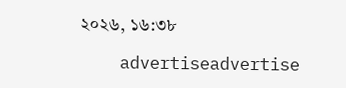২০২৬, ১৬:৩৮

    advertiseadvertise